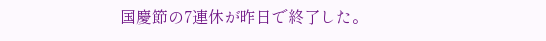国慶節の7連休が昨日で終了した。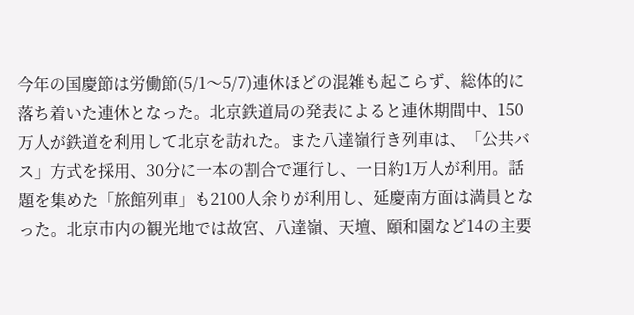今年の国慶節は労働節(5/1〜5/7)連休ほどの混雑も起こらず、総体的に落ち着いた連休となった。北京鉄道局の発表によると連休期間中、150万人が鉄道を利用して北京を訪れた。また八達嶺行き列車は、「公共バス」方式を採用、30分に一本の割合で運行し、一日約1万人が利用。話題を集めた「旅館列車」も2100人余りが利用し、延慶南方面は満員となった。北京市内の観光地では故宮、八達嶺、天壇、頤和園など14の主要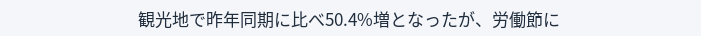観光地で昨年同期に比べ50.4%増となったが、労働節に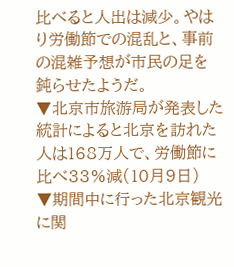比べると人出は減少。やはり労働節での混乱と、事前の混雑予想が市民の足を鈍らせたようだ。
▼北京市旅游局が発表した統計によると北京を訪れた人は168万人で、労働節に比べ33%減(10月9日)
▼期間中に行った北京観光に関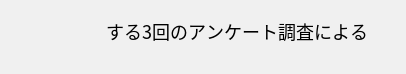する3回のアンケート調査による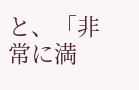と、「非常に満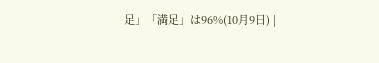足」「満足」は96%(10月9日) |